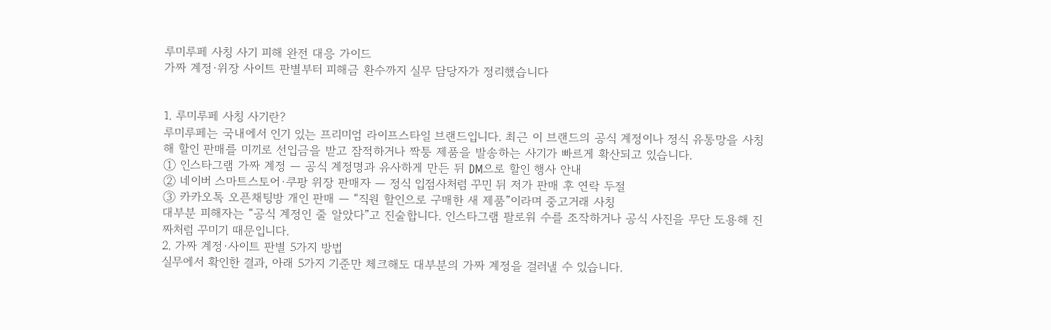루미루페 사칭 사기 피해 완전 대응 가이드
가짜 계정·위장 사이트 판별부터 피해금 환수까지 실무 담당자가 정리했습니다


1. 루미루페 사칭 사기란?
루미루페는 국내에서 인기 있는 프리미엄 라이프스타일 브랜드입니다. 최근 이 브랜드의 공식 계정이나 정식 유통망을 사칭해 할인 판매를 미끼로 선입금을 받고 잠적하거나 짝퉁 제품을 발송하는 사기가 빠르게 확산되고 있습니다.
① 인스타그램 가짜 계정 — 공식 계정명과 유사하게 만든 뒤 DM으로 할인 행사 안내
② 네이버 스마트스토어·쿠팡 위장 판매자 — 정식 입점사처럼 꾸민 뒤 저가 판매 후 연락 두절
③ 카카오톡 오픈채팅방 개인 판매 — “직원 할인으로 구매한 새 제품”이라며 중고거래 사칭
대부분 피해자는 “공식 계정인 줄 알았다”고 진술합니다. 인스타그램 팔로워 수를 조작하거나 공식 사진을 무단 도용해 진짜처럼 꾸미기 때문입니다.
2. 가짜 계정·사이트 판별 5가지 방법
실무에서 확인한 결과, 아래 5가지 기준만 체크해도 대부분의 가짜 계정을 걸러낼 수 있습니다.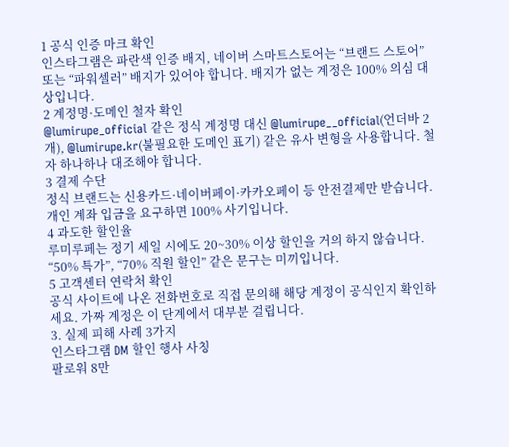1 공식 인증 마크 확인
인스타그램은 파란색 인증 배지, 네이버 스마트스토어는 “브랜드 스토어” 또는 “파워셀러” 배지가 있어야 합니다. 배지가 없는 계정은 100% 의심 대상입니다.
2 계정명·도메인 철자 확인
@lumirupe_official 같은 정식 계정명 대신 @lumirupe__official(언더바 2개), @lumirupe.kr(불필요한 도메인 표기) 같은 유사 변형을 사용합니다. 철자 하나하나 대조해야 합니다.
3 결제 수단
정식 브랜드는 신용카드·네이버페이·카카오페이 등 안전결제만 받습니다. 개인 계좌 입금을 요구하면 100% 사기입니다.
4 과도한 할인율
루미루페는 정기 세일 시에도 20~30% 이상 할인을 거의 하지 않습니다. “50% 특가”, “70% 직원 할인” 같은 문구는 미끼입니다.
5 고객센터 연락처 확인
공식 사이트에 나온 전화번호로 직접 문의해 해당 계정이 공식인지 확인하세요. 가짜 계정은 이 단계에서 대부분 걸립니다.
3. 실제 피해 사례 3가지
인스타그램 DM 할인 행사 사칭
팔로워 8만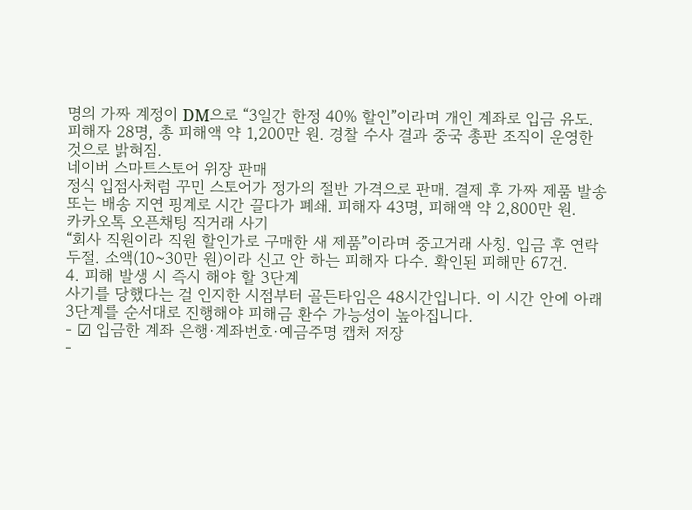명의 가짜 계정이 DM으로 “3일간 한정 40% 할인”이라며 개인 계좌로 입금 유도. 피해자 28명, 총 피해액 약 1,200만 원. 경찰 수사 결과 중국 총판 조직이 운영한 것으로 밝혀짐.
네이버 스마트스토어 위장 판매
정식 입점사처럼 꾸민 스토어가 정가의 절반 가격으로 판매. 결제 후 가짜 제품 발송 또는 배송 지연 핑계로 시간 끌다가 폐쇄. 피해자 43명, 피해액 약 2,800만 원.
카카오톡 오픈채팅 직거래 사기
“회사 직원이라 직원 할인가로 구매한 새 제품”이라며 중고거래 사칭. 입금 후 연락 두절. 소액(10~30만 원)이라 신고 안 하는 피해자 다수. 확인된 피해만 67건.
4. 피해 발생 시 즉시 해야 할 3단계
사기를 당했다는 걸 인지한 시점부터 골든타임은 48시간입니다. 이 시간 안에 아래 3단계를 순서대로 진행해야 피해금 환수 가능성이 높아집니다.
- ☑ 입금한 계좌 은행·계좌번호·예금주명 캡처 저장
-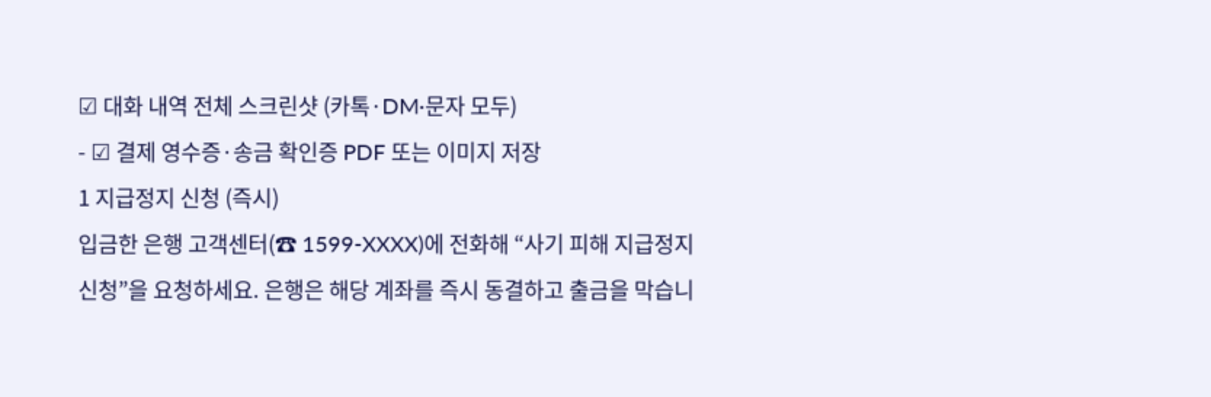☑ 대화 내역 전체 스크린샷 (카톡·DM·문자 모두)
- ☑ 결제 영수증·송금 확인증 PDF 또는 이미지 저장
1 지급정지 신청 (즉시)
입금한 은행 고객센터(☎ 1599-XXXX)에 전화해 “사기 피해 지급정지 신청”을 요청하세요. 은행은 해당 계좌를 즉시 동결하고 출금을 막습니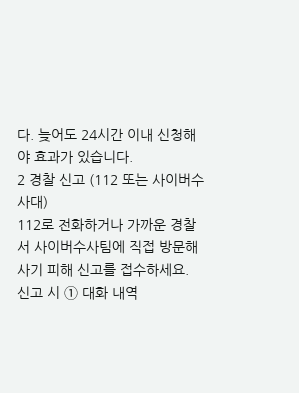다. 늦어도 24시간 이내 신청해야 효과가 있습니다.
2 경찰 신고 (112 또는 사이버수사대)
112로 전화하거나 가까운 경찰서 사이버수사팀에 직접 방문해 사기 피해 신고를 접수하세요. 신고 시 ① 대화 내역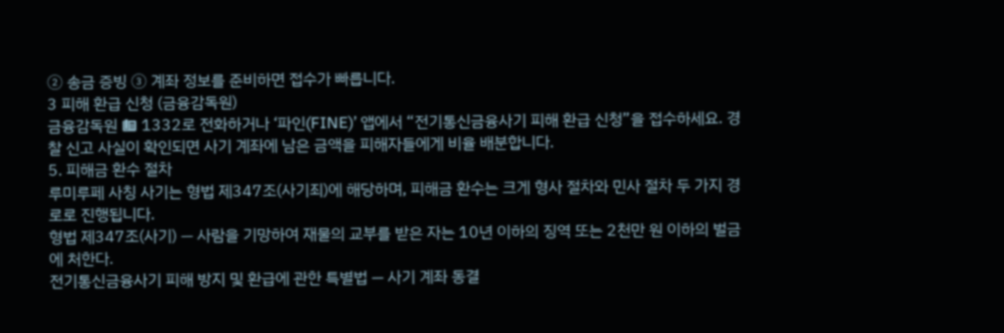② 송금 증빙 ③ 계좌 정보를 준비하면 접수가 빠릅니다.
3 피해 환급 신청 (금융감독원)
금융감독원 ☎ 1332로 전화하거나 ‘파인(FINE)’ 앱에서 “전기통신금융사기 피해 환급 신청”을 접수하세요. 경찰 신고 사실이 확인되면 사기 계좌에 남은 금액을 피해자들에게 비율 배분합니다.
5. 피해금 환수 절차
루미루페 사칭 사기는 형법 제347조(사기죄)에 해당하며, 피해금 환수는 크게 형사 절차와 민사 절차 두 가지 경로로 진행됩니다.
형법 제347조(사기) — 사람을 기망하여 재물의 교부를 받은 자는 10년 이하의 징역 또는 2천만 원 이하의 벌금에 처한다.
전기통신금융사기 피해 방지 및 환급에 관한 특별법 — 사기 계좌 동결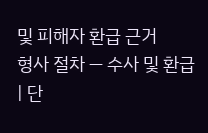및 피해자 환급 근거
형사 절차 — 수사 및 환급
| 단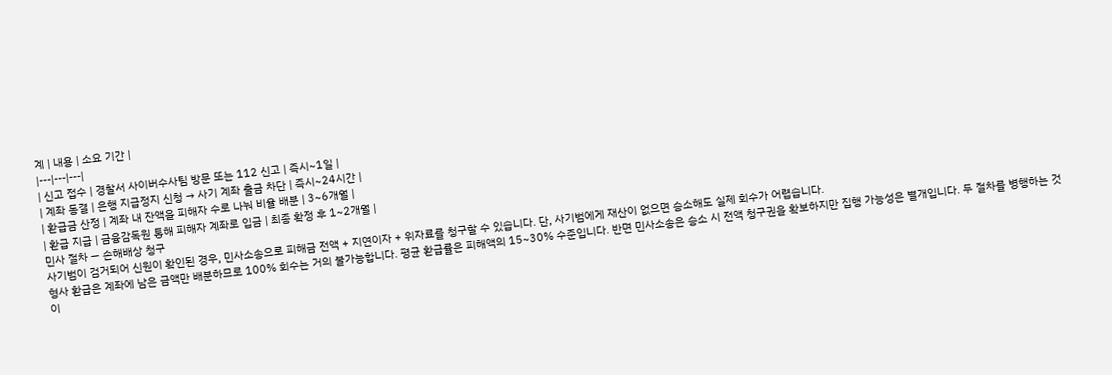계 | 내용 | 소요 기간 |
|---|---|---|
| 신고 접수 | 경찰서 사이버수사팀 방문 또는 112 신고 | 즉시~1일 |
| 계좌 동결 | 은행 지급정지 신청 → 사기 계좌 출금 차단 | 즉시~24시간 |
| 환급금 산정 | 계좌 내 잔액을 피해자 수로 나눠 비율 배분 | 3~6개월 |
| 환급 지급 | 금융감독원 통해 피해자 계좌로 입금 | 최종 확정 후 1~2개월 |
민사 절차 — 손해배상 청구
사기범이 검거되어 신원이 확인된 경우, 민사소송으로 피해금 전액 + 지연이자 + 위자료를 청구할 수 있습니다. 단, 사기범에게 재산이 없으면 승소해도 실제 회수가 어렵습니다.
형사 환급은 계좌에 남은 금액만 배분하므로 100% 회수는 거의 불가능합니다. 평균 환급률은 피해액의 15~30% 수준입니다. 반면 민사소송은 승소 시 전액 청구권을 확보하지만 집행 가능성은 별개입니다. 두 절차를 병행하는 것이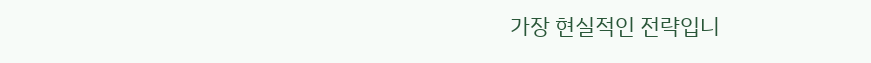가장 현실적인 전략입니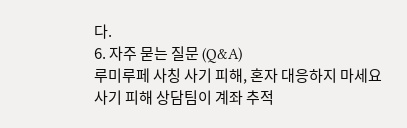다.
6. 자주 묻는 질문 (Q&A)
루미루페 사칭 사기 피해, 혼자 대응하지 마세요
사기 피해 상담팀이 계좌 추적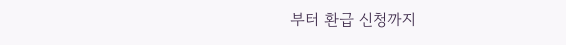부터 환급 신청까지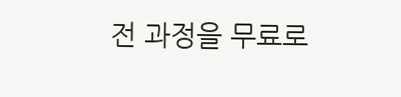전 과정을 무료로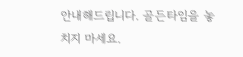안내해드립니다. 골든타임을 놓치지 마세요.